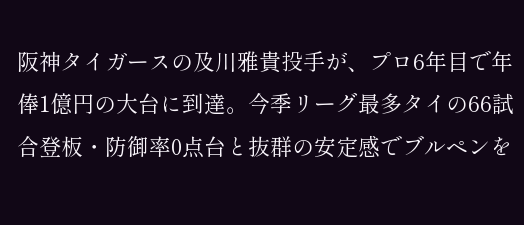阪神タイガースの及川雅貴投手が、プロ6年目で年俸1億円の大台に到達。今季リーグ最多タイの66試合登板・防御率0点台と抜群の安定感でブルペンを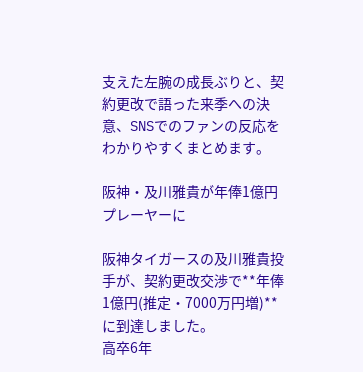支えた左腕の成長ぶりと、契約更改で語った来季への決意、SNSでのファンの反応をわかりやすくまとめます。

阪神・及川雅貴が年俸1億円プレーヤーに

阪神タイガースの及川雅貴投手が、契約更改交渉で**年俸1億円(推定・7000万円増)**に到達しました。
高卒6年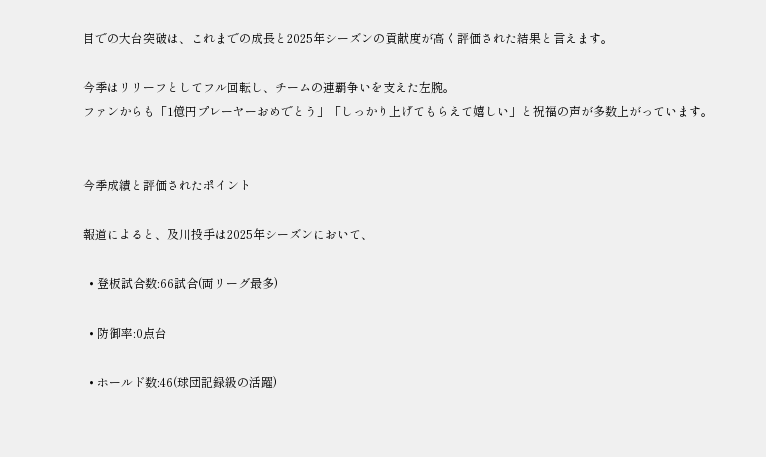目での大台突破は、これまでの成長と2025年シーズンの貢献度が高く評価された結果と言えます。

今季はリリーフとしてフル回転し、チームの連覇争いを支えた左腕。
ファンからも「1億円プレーヤーおめでとう」「しっかり上げてもらえて嬉しい」と祝福の声が多数上がっています。


今季成績と評価されたポイント

報道によると、及川投手は2025年シーズンにおいて、

  • 登板試合数:66試合(両リーグ最多)

  • 防御率:0点台

  • ホールド数:46(球団記録級の活躍)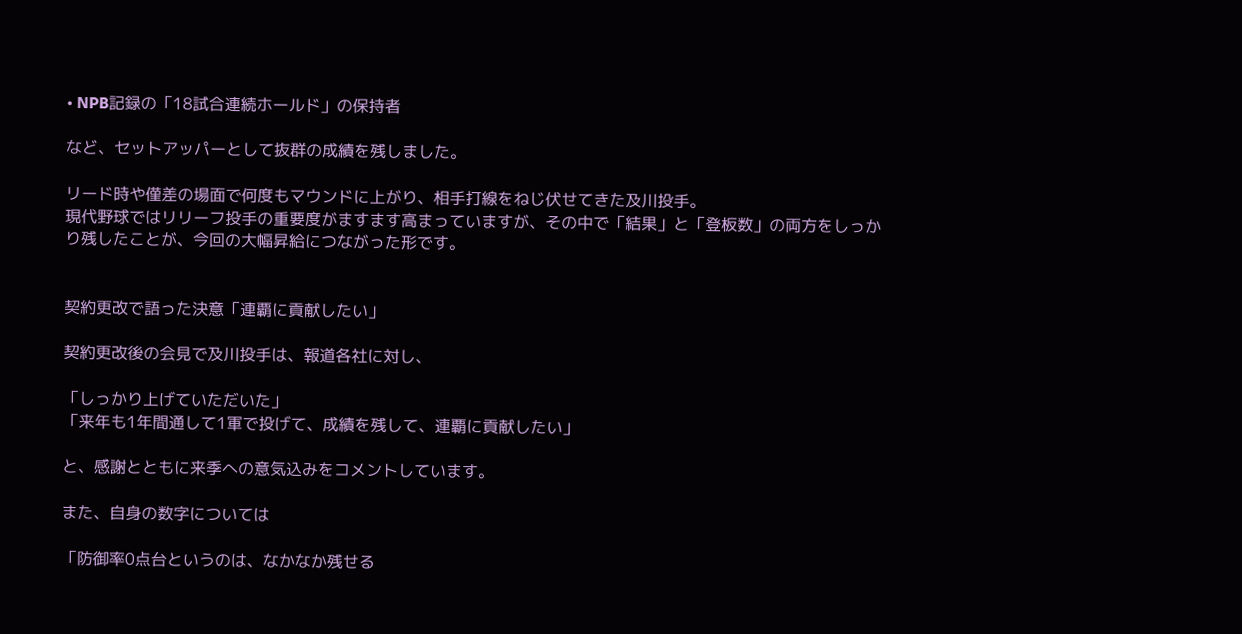• NPB記録の「18試合連続ホールド」の保持者

など、セットアッパーとして抜群の成績を残しました。

リード時や僅差の場面で何度もマウンドに上がり、相手打線をねじ伏せてきた及川投手。
現代野球ではリリーフ投手の重要度がますます高まっていますが、その中で「結果」と「登板数」の両方をしっかり残したことが、今回の大幅昇給につながった形です。


契約更改で語った決意「連覇に貢献したい」

契約更改後の会見で及川投手は、報道各社に対し、

「しっかり上げていただいた」
「来年も1年間通して1軍で投げて、成績を残して、連覇に貢献したい」

と、感謝とともに来季への意気込みをコメントしています。

また、自身の数字については

「防御率0点台というのは、なかなか残せる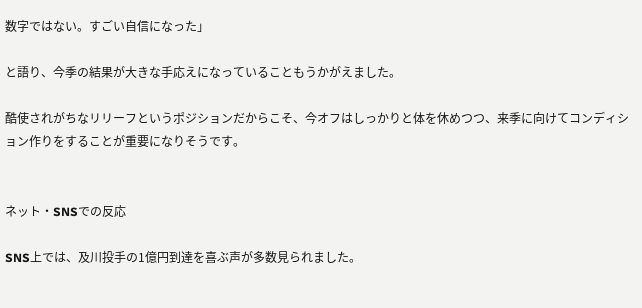数字ではない。すごい自信になった」

と語り、今季の結果が大きな手応えになっていることもうかがえました。

酷使されがちなリリーフというポジションだからこそ、今オフはしっかりと体を休めつつ、来季に向けてコンディション作りをすることが重要になりそうです。


ネット・SNSでの反応

SNS上では、及川投手の1億円到達を喜ぶ声が多数見られました。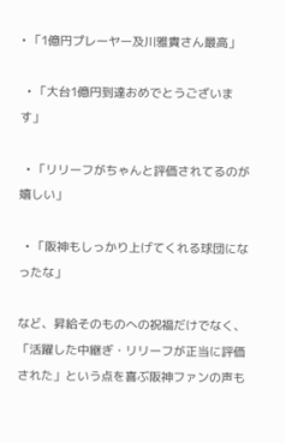• 「1億円プレーヤー及川雅貴さん最高」

  • 「大台1億円到達おめでとうございます」

  • 「リリーフがちゃんと評価されてるのが嬉しい」

  • 「阪神もしっかり上げてくれる球団になったな」

など、昇給そのものへの祝福だけでなく、
「活躍した中継ぎ・リリーフが正当に評価された」という点を喜ぶ阪神ファンの声も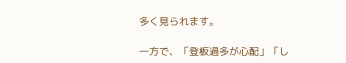多く見られます。

一方で、「登板過多が心配」「し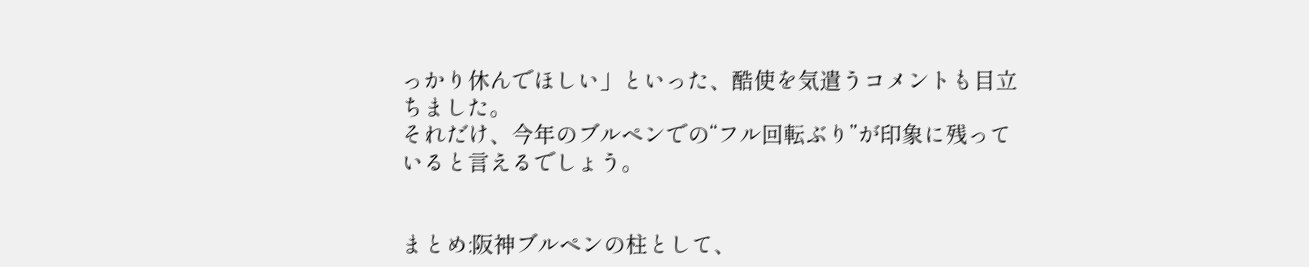っかり休んでほしい」といった、酷使を気遣うコメントも目立ちました。
それだけ、今年のブルペンでの“フル回転ぶり”が印象に残っていると言えるでしょう。


まとめ:阪神ブルペンの柱として、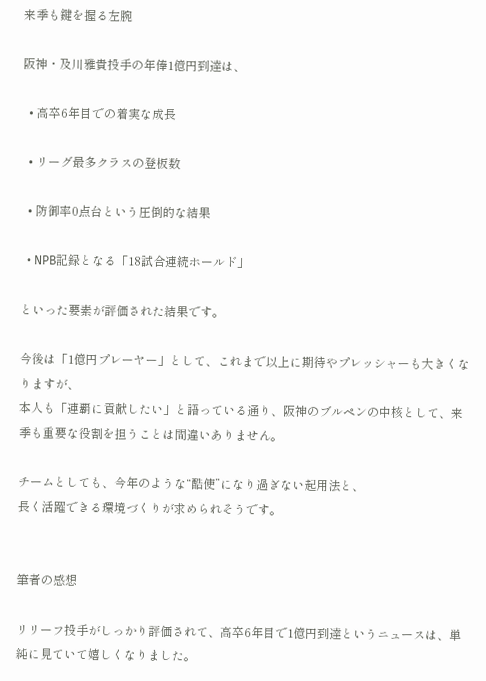来季も鍵を握る左腕

阪神・及川雅貴投手の年俸1億円到達は、

  • 高卒6年目での着実な成長

  • リーグ最多クラスの登板数

  • 防御率0点台という圧倒的な結果

  • NPB記録となる「18試合連続ホールド」

といった要素が評価された結果です。

今後は「1億円プレーヤー」として、これまで以上に期待やプレッシャーも大きくなりますが、
本人も「連覇に貢献したい」と語っている通り、阪神のブルペンの中核として、来季も重要な役割を担うことは間違いありません。

チームとしても、今年のような“酷使”になり過ぎない起用法と、
長く活躍できる環境づくりが求められそうです。


筆者の感想

リリーフ投手がしっかり評価されて、高卒6年目で1億円到達というニュースは、単純に見ていて嬉しくなりました。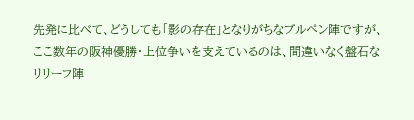先発に比べて、どうしても「影の存在」となりがちなブルペン陣ですが、
ここ数年の阪神優勝・上位争いを支えているのは、間違いなく盤石なリリーフ陣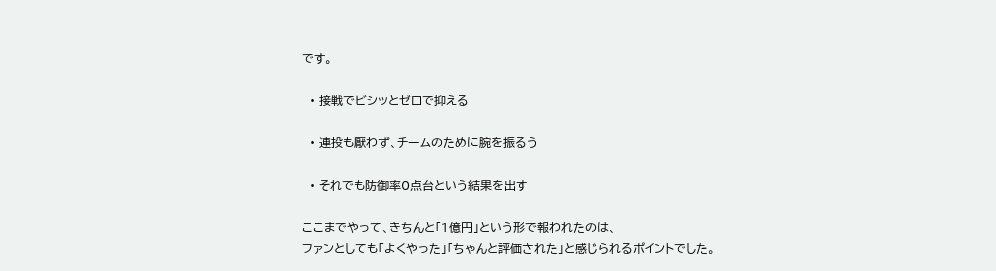です。

  • 接戦でビシッとゼロで抑える

  • 連投も厭わず、チームのために腕を振るう

  • それでも防御率0点台という結果を出す

ここまでやって、きちんと「1億円」という形で報われたのは、
ファンとしても「よくやった」「ちゃんと評価された」と感じられるポイントでした。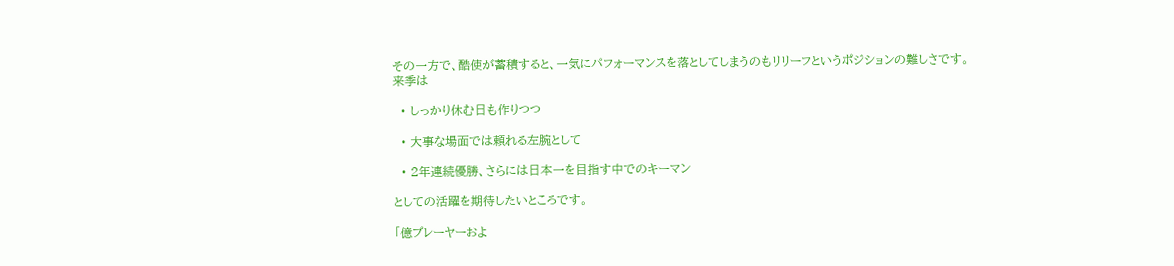その一方で、酷使が蓄積すると、一気にパフォーマンスを落としてしまうのもリリーフというポジションの難しさです。
来季は

  • しっかり休む日も作りつつ

  • 大事な場面では頼れる左腕として

  • 2年連続優勝、さらには日本一を目指す中でのキーマン

としての活躍を期待したいところです。

「億プレーヤーおよ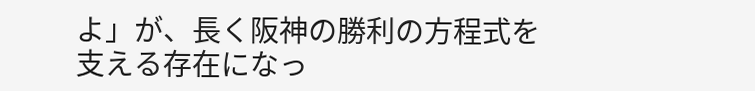よ」が、長く阪神の勝利の方程式を支える存在になっ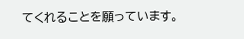てくれることを願っています。